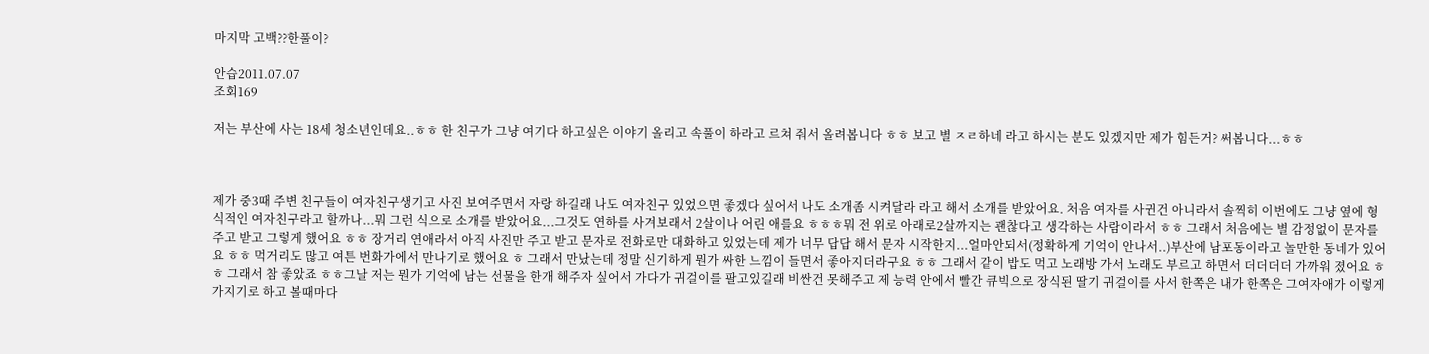마지막 고백??한풀이?

안습2011.07.07
조회169

저는 부산에 사는 18세 청소년인데요..ㅎㅎ 한 친구가 그냥 여기다 하고싶은 이야기 올리고 속풀이 하라고 르쳐 줘서 올려봅니다 ㅎㅎ 보고 별 ㅈㄹ하네 라고 하시는 분도 있겠지만 제가 힘든거? 써봅니다...ㅎㅎ



제가 중3때 주변 친구들이 여자친구생기고 사진 보여주면서 자랑 하길래 나도 여자친구 있었으면 좋겠다 싶어서 나도 소개좀 시켜달라 라고 해서 소개를 받았어요. 처음 여자를 사귄건 아니라서 솔찍히 이번에도 그냥 옆에 형식적인 여자친구라고 할까나...뭐 그런 식으로 소개를 받았어요...그것도 연하를 사겨보래서 2살이나 어린 애를요 ㅎㅎㅎ뭐 전 위로 아래로2살까지는 괜찮다고 생각하는 사람이라서 ㅎㅎ 그래서 처음에는 별 감정없이 문자를 주고 받고 그렇게 했어요 ㅎㅎ 장거리 연애라서 아직 사진만 주고 받고 문자로 전화로만 대화하고 있었는데 제가 너무 답답 해서 문자 시작한지...얼마안되서(정확하게 기억이 안나서..)부산에 남포동이라고 놀만한 동네가 있어요 ㅎㅎ 먹거리도 많고 여튼 번화가에서 만나기로 했어요 ㅎ 그래서 만났는데 정말 신기하게 뭔가 싸한 느낌이 들면서 좋아지더라구요 ㅎㅎ 그래서 같이 밥도 먹고 노래방 가서 노래도 부르고 하면서 더더더더 가까워 졌어요 ㅎㅎ 그래서 참 좋았죠 ㅎㅎ그날 저는 뭔가 기억에 남는 선물을 한개 해주자 싶어서 가다가 귀걸이를 팔고있길래 비싼건 못해주고 제 능력 안에서 빨간 큐빅으로 장식된 딸기 귀걸이를 사서 한쪽은 내가 한쪽은 그여자애가 이렇게 가지기로 하고 볼때마다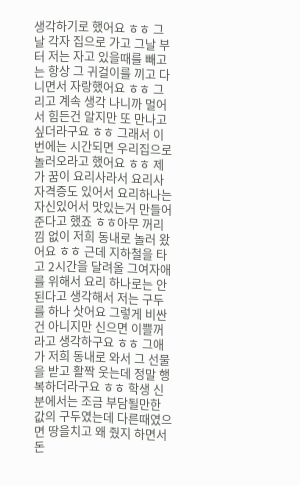생각하기로 했어요 ㅎㅎ 그날 각자 집으로 가고 그날 부터 저는 자고 있을때를 빼고는 항상 그 귀걸이를 끼고 다니면서 자랑했어요 ㅎㅎ 그리고 계속 생각 나니까 멀어서 힘든건 알지만 또 만나고 싶더라구요 ㅎㅎ 그래서 이번에는 시간되면 우리집으로 놀러오라고 했어요 ㅎㅎ 제가 꿈이 요리사라서 요리사자격증도 있어서 요리하나는 자신있어서 맛있는거 만들어 준다고 했죠 ㅎㅎ아무 꺼리낌 없이 저희 동내로 놀러 왔어요 ㅎㅎ 근데 지하철을 타고 2시간을 달려올 그여자애를 위해서 요리 하나로는 안된다고 생각해서 저는 구두를 하나 삿어요 그렇게 비싼건 아니지만 신으면 이쁠꺼라고 생각하구요 ㅎㅎ 그애가 저희 동내로 와서 그 선물을 받고 활짝 웃는데 정말 행복하더라구요 ㅎㅎ 학생 신분에서는 조금 부담될만한 값의 구두였는데 다른때였으면 땅을치고 왜 줬지 하면서 돈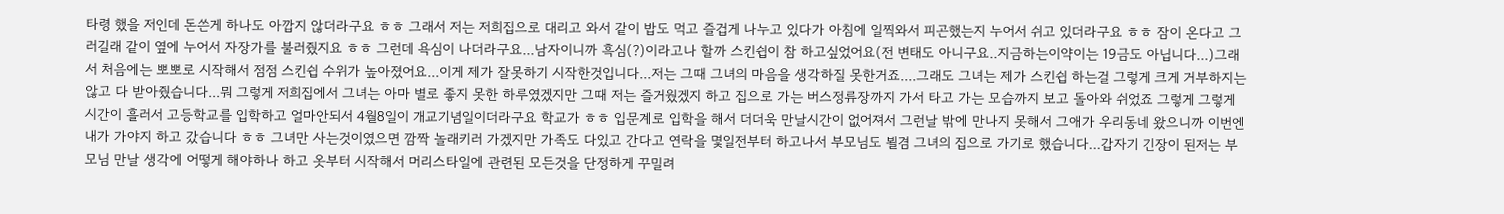타령 했을 저인데 돈쓴게 하나도 아깝지 않더라구요 ㅎㅎ 그래서 저는 저희집으로 대리고 와서 같이 밥도 먹고 즐겁게 나누고 있다가 아침에 일찍와서 피곤했는지 누어서 쉬고 있더라구요 ㅎㅎ 잠이 온다고 그러길래 같이 옆에 누어서 자장가를 불러줬지요 ㅎㅎ 그런데 욕심이 나더라구요...남자이니까 흑심(?)이라고나 할까 스킨쉽이 참 하고싶었어요(전 변태도 아니구요..지금하는이약이는 19금도 아닙니다...)그래서 처음에는 뽀뽀로 시작해서 점점 스킨쉽 수위가 높아졌어요...이게 제가 잘못하기 시작한것입니다...저는 그때 그녀의 마음을 생각하질 못한거죠....그래도 그녀는 제가 스킨쉽 하는걸 그렇게 크게 거부하지는 않고 다 받아줬습니다...뭐 그렇게 저희집에서 그녀는 아마 별로 좋지 못한 하루였겠지만 그때 저는 즐거웠겠지 하고 집으로 가는 버스정류장까지 가서 타고 가는 모습까지 보고 돌아와 쉬었죠 그렇게 그렇게 시간이 흘러서 고등학교를 입학하고 얼마안되서 4월8일이 개교기념일이더라구요 학교가 ㅎㅎ 입문계로 입학을 해서 더더욱 만날시간이 없어져서 그런날 밖에 만나지 못해서 그애가 우리동네 왔으니까 이번엔 내가 가야지 하고 갔습니다 ㅎㅎ 그녀만 사는것이였으면 깜짝 놀래키러 가겠지만 가족도 다있고 간다고 연락을 몇일전부터 하고나서 부모님도 뵐겸 그녀의 집으로 가기로 했습니다...갑자기 긴장이 된저는 부모님 만날 생각에 어떻게 해야하나 하고 옷부터 시작해서 머리스타일에 관련된 모든것을 단정하게 꾸밀려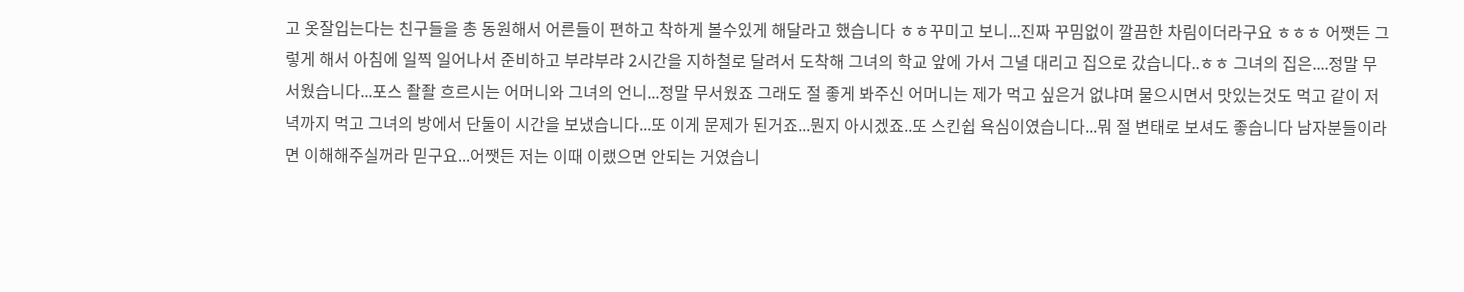고 옷잘입는다는 친구들을 총 동원해서 어른들이 편하고 착하게 볼수있게 해달라고 했습니다 ㅎㅎ꾸미고 보니...진짜 꾸밈없이 깔끔한 차림이더라구요 ㅎㅎㅎ 어쨋든 그렇게 해서 아침에 일찍 일어나서 준비하고 부랴부랴 2시간을 지하철로 달려서 도착해 그녀의 학교 앞에 가서 그녈 대리고 집으로 갔습니다..ㅎㅎ 그녀의 집은....정말 무서웠습니다...포스 좔좔 흐르시는 어머니와 그녀의 언니...정말 무서웠죠 그래도 절 좋게 봐주신 어머니는 제가 먹고 싶은거 없냐며 물으시면서 맛있는것도 먹고 같이 저녁까지 먹고 그녀의 방에서 단둘이 시간을 보냈습니다...또 이게 문제가 된거죠...뭔지 아시겠죠..또 스킨쉽 욕심이였습니다...뭐 절 변태로 보셔도 좋습니다 남자분들이라면 이해해주실꺼라 믿구요...어쨋든 저는 이때 이랬으면 안되는 거였습니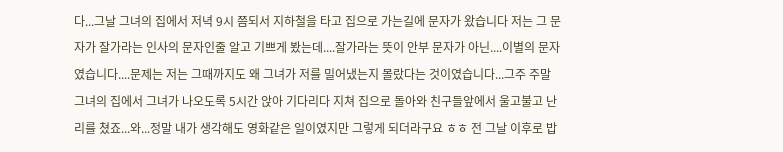다...그날 그녀의 집에서 저녁 9시 쯤되서 지하철을 타고 집으로 가는길에 문자가 왔습니다 저는 그 문자가 잘가라는 인사의 문자인줄 알고 기쁘게 봤는데....잘가라는 뜻이 안부 문자가 아닌....이별의 문자였습니다....문제는 저는 그때까지도 왜 그녀가 저를 밀어냈는지 몰랐다는 것이였습니다...그주 주말 그녀의 집에서 그녀가 나오도록 5시간 앉아 기다리다 지쳐 집으로 돌아와 친구들앞에서 울고불고 난리를 쳤죠...와...정말 내가 생각해도 영화같은 일이였지만 그렇게 되더라구요 ㅎㅎ 전 그날 이후로 밥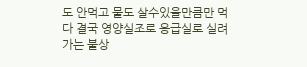도 안먹고 물도 살수있을만큼만 먹다 결국 영양실조로 응급실로 실려가는 불상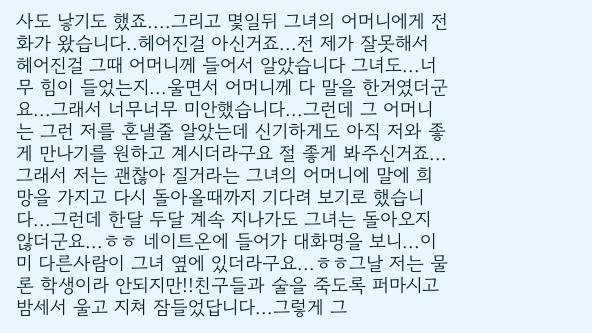사도 낳기도 했죠....그리고 몇일뒤 그녀의 어머니에게 전화가 왔습니다..헤어진걸 아신거죠...전 제가 잘못해서 헤어진걸 그때 어머니께 들어서 알았습니다 그녀도...너무 힘이 들었는지...울면서 어머니께 다 말을 한거였더군요...그래서 너무너무 미안했습니다...그런데 그 어머니는 그런 저를 혼낼줄 알았는데 신기하게도 아직 저와 좋게 만나기를 원하고 계시더라구요 절 좋게 봐주신거죠...그래서 저는 괜찮아 질거라는 그녀의 어머니에 말에 희망을 가지고 다시 돌아올때까지 기다려 보기로 했습니다...그런데 한달 두달 계속 지나가도 그녀는 돌아오지 않더군요...ㅎㅎ 네이트온에 들어가 대화명을 보니...이미 다른사람이 그녀 옆에 있더라구요...ㅎㅎ그날 저는 물론 학생이라 안되지만!!친구들과 술을 죽도록 퍼마시고 밤세서 울고 지쳐 잠들었답니다...그렇게 그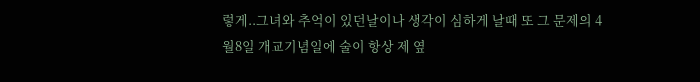렇게..그녀와 추억이 있던날이나 생각이 심하게 날때 또 그 문제의 4월8일 개교기념일에 술이 항상 제 옆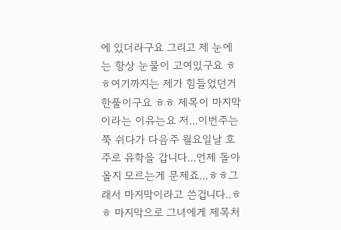에 있더라구요 그리고 제 눈에는 항상 눈물이 고여있구요 ㅎㅎ여기까지는 제가 힘들었던거 한풀이구요 ㅎㅎ 제목이 마지막이라는 이유는요 저...이번주는 쭉 쉬다가 다음주 월요일날 호주로 유학을 갑니다...언제 돌아올지 모르는게 문제죠...ㅎㅎ그래서 마지막이라고 쓴겁니다..ㅎㅎ 마지막으로 그녀에게 제목처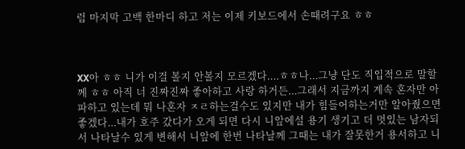럼 마지막 고백 한마디 하고 저는 이제 키보드에서 손때려구요 ㅎㅎ



XX아 ㅎㅎ 니가 이걸 볼지 안볼지 모르겠다....ㅎㅎ나...그냥 단도 직입적으로 말할께 ㅎㅎ 아직 너 진짜진짜 좋아하고 사랑 하거든...그래서 지금까지 계속 혼자만 아파하고 있는데 뭐 나혼자 ㅈㄹ하는걸수도 있지만 내가 힘들어하는거만 알아줬으면 좋겠다...내가 호주 갔다가 오게 되면 다시 니앞에설 용기 생기고 더 멋있는 남자되서 나타날수 있게 변해서 니앞에 한번 나타날께 그때는 내가 잘못한거 용서하고 니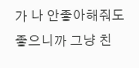가 나 안좋아해줘도 좋으니까 그냥 친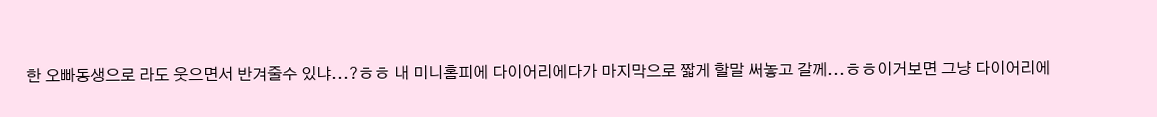한 오빠동생으로 라도 웃으면서 반겨줄수 있냐...?ㅎㅎ 내 미니홈피에 다이어리에다가 마지막으로 짧게 할말 써놓고 갈께...ㅎㅎ이거보면 그냥 다이어리에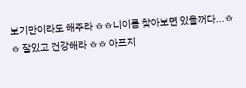보기만이라도 해주라 ㅎㅎ니이름 찾아보면 있을꺼다...ㅎㅎ 잘있고 건강해라 ㅎㅎ 아프지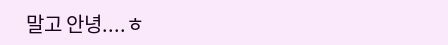말고 안녕....ㅎ